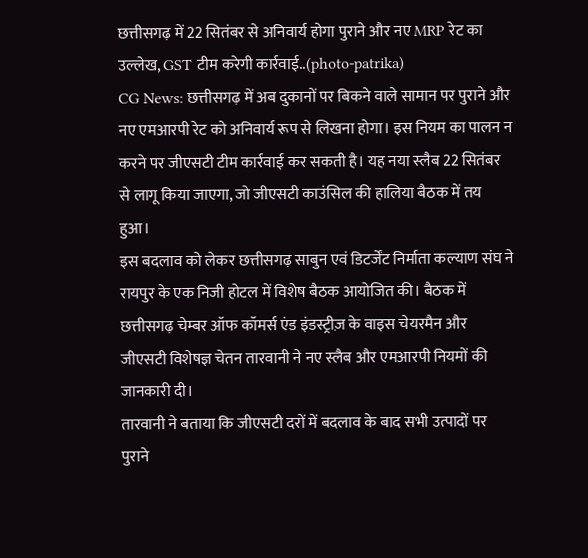छत्तीसगढ़ में 22 सितंबर से अनिवार्य होगा पुराने और नए MRP रेट का उल्लेख, GST टीम करेगी कार्रवाई..(photo-patrika)
CG News: छत्तीसगढ़ में अब दुकानों पर बिकने वाले सामान पर पुराने और नए एमआरपी रेट को अनिवार्य रूप से लिखना होगा। इस नियम का पालन न करने पर जीएसटी टीम कार्रवाई कर सकती है। यह नया स्लैब 22 सितंबर से लागू किया जाएगा, जो जीएसटी काउंसिल की हालिया बैठक में तय हुआ।
इस बदलाव को लेकर छत्तीसगढ़ साबुन एवं डिटर्जेंट निर्माता कल्याण संघ ने रायपुर के एक निजी होटल में विशेष बैठक आयोजित की। बैठक में छत्तीसगढ़ चेम्बर ऑफ कॉमर्स एंड इंडस्ट्रीज़ के वाइस चेयरमैन और जीएसटी विशेषज्ञ चेतन तारवानी ने नए स्लैब और एमआरपी नियमों की जानकारी दी।
तारवानी ने बताया कि जीएसटी दरों में बदलाव के बाद सभी उत्पादों पर पुराने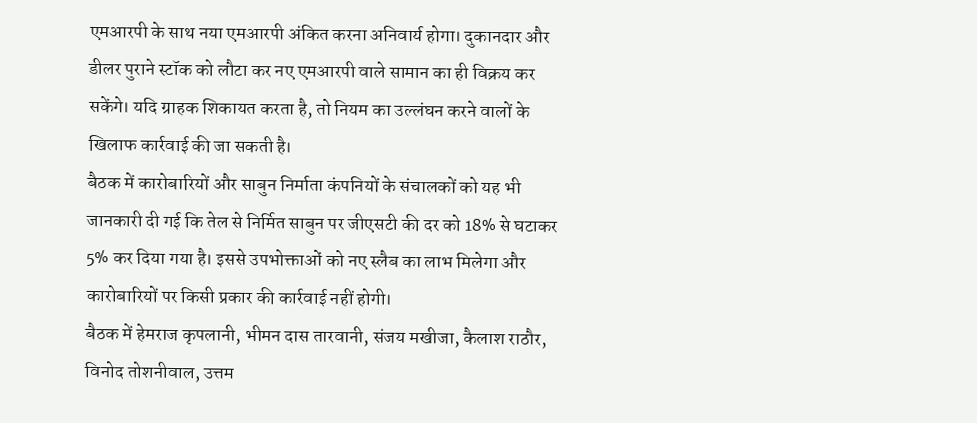एमआरपी के साथ नया एमआरपी अंकित करना अनिवार्य होगा। दुकानदार और डीलर पुराने स्टॉक को लौटा कर नए एमआरपी वाले सामान का ही विक्रय कर सकेंगे। यदि ग्राहक शिकायत करता है, तो नियम का उल्लंघन करने वालों के खिलाफ कार्रवाई की जा सकती है।
बैठक में कारोबारियों और साबुन निर्माता कंपनियों के संचालकों को यह भी जानकारी दी गई कि तेल से निर्मित साबुन पर जीएसटी की दर को 18% से घटाकर 5% कर दिया गया है। इससे उपभोक्ताओं को नए स्लैब का लाभ मिलेगा और कारोबारियों पर किसी प्रकार की कार्रवाई नहीं होगी।
बैठक में हेमराज कृपलानी, भीमन दास तारवानी, संजय मखीजा, कैलाश राठौर, विनोद तोशनीवाल, उत्तम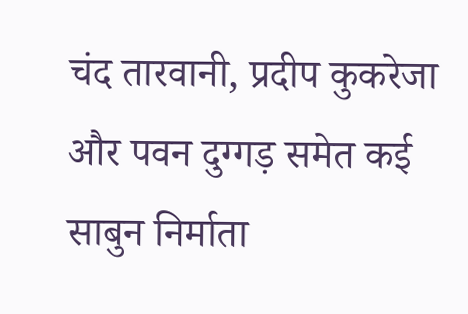चंद तारवानी, प्रदीप कुकरेजा और पवन दुग्गड़ समेत कई साबुन निर्माता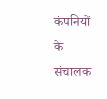कंपनियों के संचालक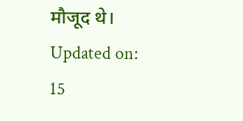मौजूद थे।
Updated on:
15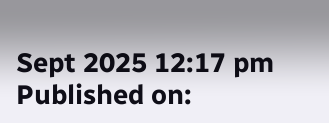Sept 2025 12:17 pm
Published on: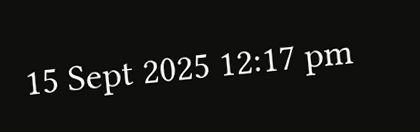15 Sept 2025 12:17 pm